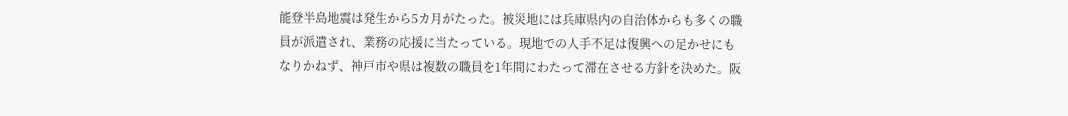能登半島地震は発生から5カ月がたった。被災地には兵庫県内の自治体からも多くの職員が派遣され、業務の応援に当たっている。現地での人手不足は復興への足かせにもなりかねず、神戸市や県は複数の職員を1年間にわたって滞在させる方針を決めた。阪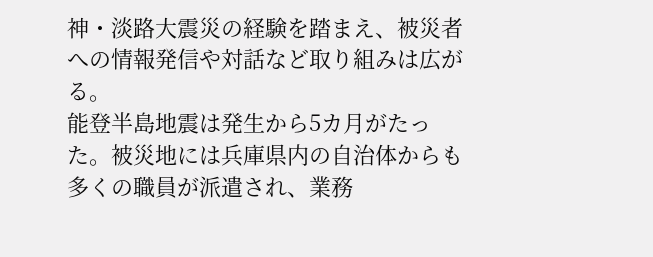神・淡路大震災の経験を踏まえ、被災者への情報発信や対話など取り組みは広がる。
能登半島地震は発生から5カ月がたった。被災地には兵庫県内の自治体からも多くの職員が派遣され、業務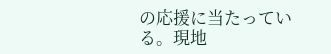の応援に当たっている。現地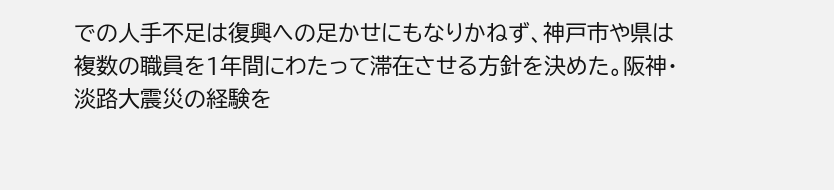での人手不足は復興への足かせにもなりかねず、神戸市や県は複数の職員を1年間にわたって滞在させる方針を決めた。阪神・淡路大震災の経験を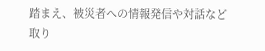踏まえ、被災者への情報発信や対話など取り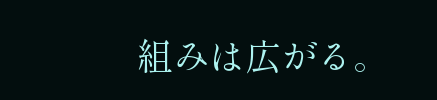組みは広がる。